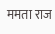ममता राज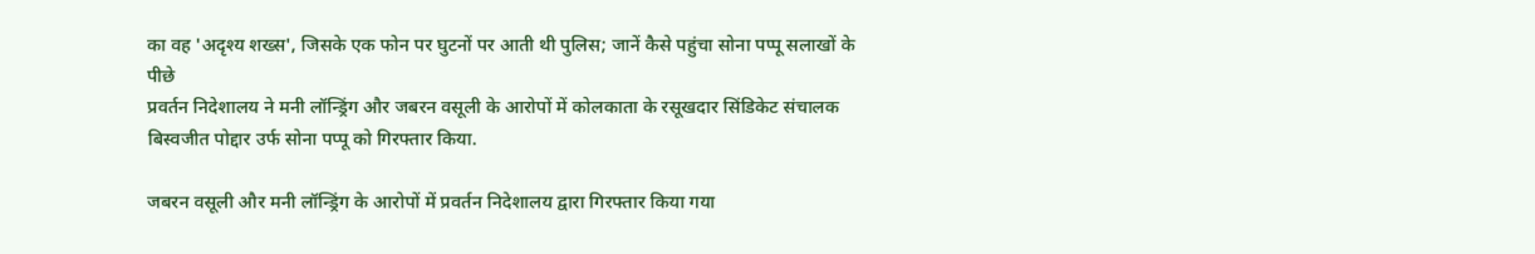का वह 'अदृश्य शख्स', जिसके एक फोन पर घुटनों पर आती थी पुलिस; जानें कैसे पहुंचा सोना पप्पू सलाखों के पीछे
प्रवर्तन निदेशालय ने मनी लॉन्ड्रिंग और जबरन वसूली के आरोपों में कोलकाता के रसूखदार सिंडिकेट संचालक बिस्वजीत पोद्दार उर्फ सोना पप्पू को गिरफ्तार किया.

जबरन वसूली और मनी लॉन्ड्रिंग के आरोपों में प्रवर्तन निदेशालय द्वारा गिरफ्तार किया गया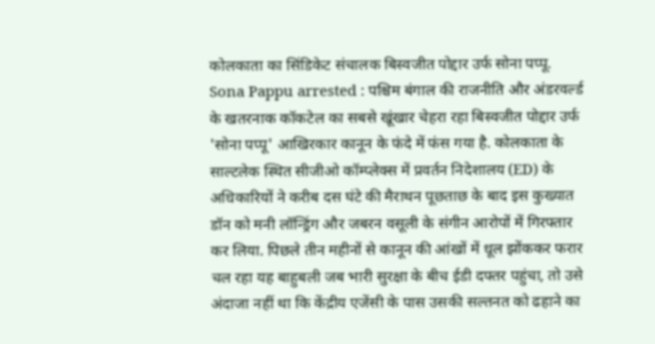कोलकाता का सिंडिकेट संचालक बिस्वजीत पोद्दार उर्फ सोना पप्पू.
Sona Pappu arrested : पश्चिम बंगाल की राजनीति और अंडरवर्ल्ड के खतरनाक कॉकटेल का सबसे खूंखार चेहरा रहा बिस्वजीत पोद्दार उर्फ 'सोना पप्पू' आखिरकार कानून के फंदे में फंस गया है. कोलकाता के साल्टलेक स्थित सीजीओ कॉम्प्लेक्स में प्रवर्तन निदेशालय (ED) के अधिकारियों ने करीब दस घंटे की मैराथन पूछताछ के बाद इस कुख्यात डॉन को मनी लॉन्ड्रिंग और जबरन वसूली के संगीन आरोपों में गिरफ्तार कर लिया. पिछले तीन महीनों से कानून की आंखों में धूल झोंककर फरार चल रहा यह बाहुबली जब भारी सुरक्षा के बीच ईडी दफ्तर पहुंचा, तो उसे अंदाजा नहीं था कि केंद्रीय एजेंसी के पास उसकी सल्तनत को ढहाने का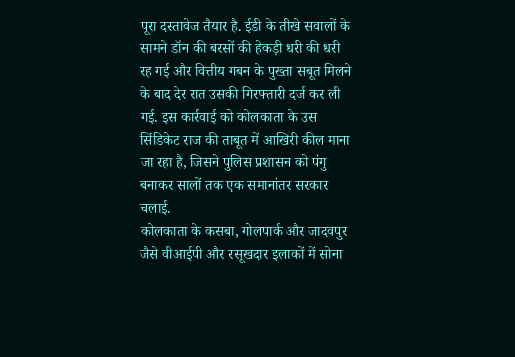पूरा दस्तावेज तैयार है. ईडी के तीखे सवालों के सामने डॉन की बरसों की हेकड़ी धरी की धरी रह गई और वित्तीय गबन के पुख्ता सबूत मिलने के बाद देर रात उसकी गिरफ्तारी दर्ज कर ली गई. इस कार्रवाई को कोलकाता के उस सिंडिकेट राज की ताबूत में आखिरी कील माना जा रहा है, जिसने पुलिस प्रशासन को पंगु बनाकर सालों तक एक समानांतर सरकार चलाई.
कोलकाता के कसबा, गोलपार्क और जादवपुर जैसे वीआईपी और रसूखदार इलाकों में सोना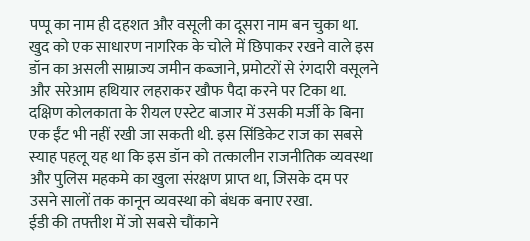पप्पू का नाम ही दहशत और वसूली का दूसरा नाम बन चुका था. खुद को एक साधारण नागरिक के चोले में छिपाकर रखने वाले इस डॉन का असली साम्राज्य जमीन कब्जाने, प्रमोटरों से रंगदारी वसूलने और सरेआम हथियार लहराकर खौफ पैदा करने पर टिका था. दक्षिण कोलकाता के रीयल एस्टेट बाजार में उसकी मर्जी के बिना एक ईंट भी नहीं रखी जा सकती थी. इस सिंडिकेट राज का सबसे स्याह पहलू यह था कि इस डॉन को तत्कालीन राजनीतिक व्यवस्था और पुलिस महकमे का खुला संरक्षण प्राप्त था, जिसके दम पर उसने सालों तक कानून व्यवस्था को बंधक बनाए रखा.
ईडी की तफ्तीश में जो सबसे चौंकाने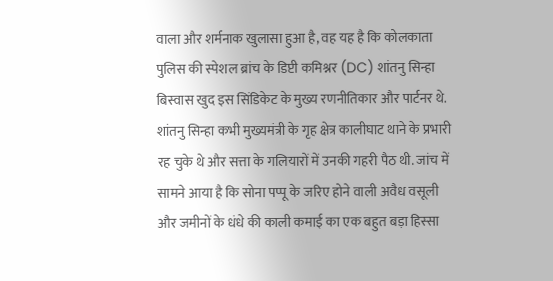वाला और शर्मनाक खुलासा हुआ है, वह यह है कि कोलकाता पुलिस की स्पेशल ब्रांच के डिप्टी कमिश्नर (DC) शांतनु सिन्हा बिस्वास खुद इस सिंडिकेट के मुख्य रणनीतिकार और पार्टनर थे. शांतनु सिन्हा कभी मुख्यमंत्री के गृह क्षेत्र कालीघाट थाने के प्रभारी रह चुके थे और सत्ता के गलियारों में उनकी गहरी पैठ थी. जांच में सामने आया है कि सोना पप्पू के जरिए होने वाली अवैध वसूली और जमीनों के धंधे की काली कमाई का एक बहुत बड़ा हिस्सा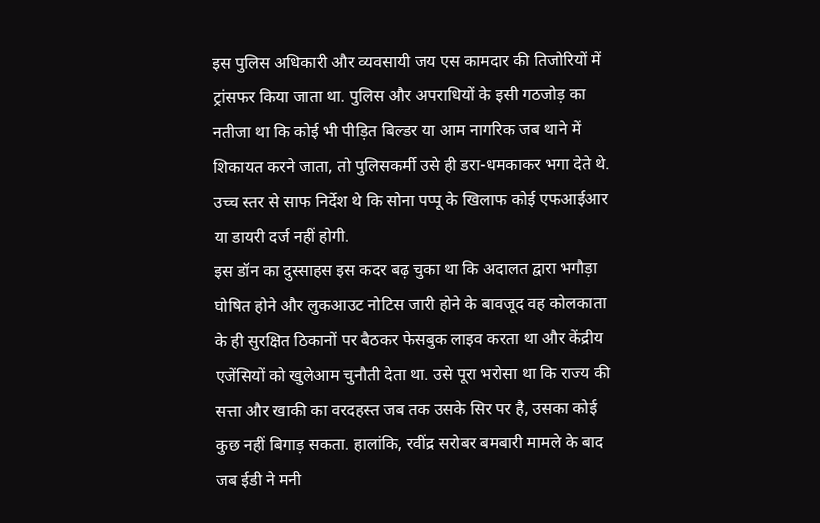इस पुलिस अधिकारी और व्यवसायी जय एस कामदार की तिजोरियों में ट्रांसफर किया जाता था. पुलिस और अपराधियों के इसी गठजोड़ का नतीजा था कि कोई भी पीड़ित बिल्डर या आम नागरिक जब थाने में शिकायत करने जाता, तो पुलिसकर्मी उसे ही डरा-धमकाकर भगा देते थे. उच्च स्तर से साफ निर्देश थे कि सोना पप्पू के खिलाफ कोई एफआईआर या डायरी दर्ज नहीं होगी.
इस डॉन का दुस्साहस इस कदर बढ़ चुका था कि अदालत द्वारा भगौड़ा घोषित होने और लुकआउट नोटिस जारी होने के बावजूद वह कोलकाता के ही सुरक्षित ठिकानों पर बैठकर फेसबुक लाइव करता था और केंद्रीय एजेंसियों को खुलेआम चुनौती देता था. उसे पूरा भरोसा था कि राज्य की सत्ता और खाकी का वरदहस्त जब तक उसके सिर पर है, उसका कोई कुछ नहीं बिगाड़ सकता. हालांकि, रवींद्र सरोबर बमबारी मामले के बाद जब ईडी ने मनी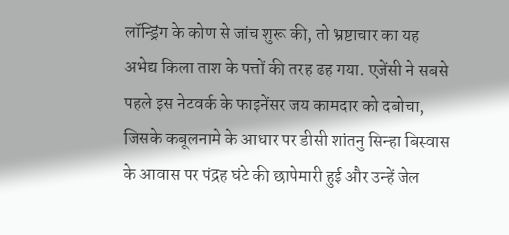लॉन्ड्रिंग के कोण से जांच शुरू की, तो भ्रष्टाचार का यह अभेद्य किला ताश के पत्तों की तरह ढह गया. एजेंसी ने सबसे पहले इस नेटवर्क के फाइनेंसर जय कामदार को दबोचा, जिसके कबूलनामे के आधार पर डीसी शांतनु सिन्हा बिस्वास के आवास पर पंद्रह घंटे की छापेमारी हुई और उन्हें जेल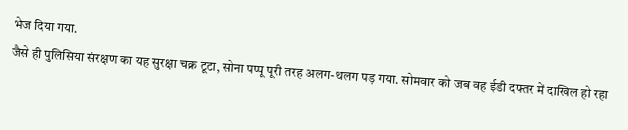भेज दिया गया.
जैसे ही पुलिसिया संरक्षण का यह सुरक्षा चक्र टूटा, सोना पप्पू पूरी तरह अलग-थलग पड़ गया. सोमवार को जब वह ईडी दफ्तर में दाखिल हो रहा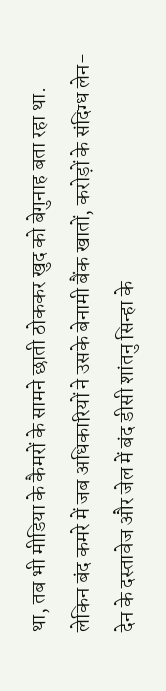था, तब भी मीडिया के कैमरों के सामने छाती ठोककर खुद को बेगुनाह बता रहा था. लेकिन बंद कमरे में जब अधिकारियों ने उसके बेनामी बैंक खातों, करोड़ों के संदिग्ध लेन-देन के दस्तावेज और जेल में बंद डीसी शांतनु सिन्हा के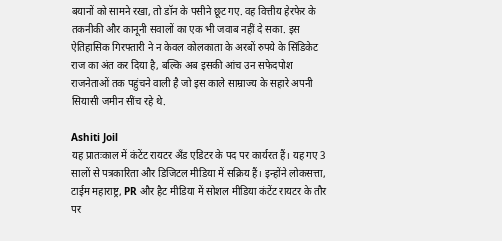बयानों को सामने रखा, तो डॉन के पसीने छूट गए. वह वित्तीय हेरफेर के तकनीकी और कानूनी सवालों का एक भी जवाब नहीं दे सका. इस ऐतिहासिक गिरफ्तारी ने न केवल कोलकाता के अरबों रुपये के सिंडिकेट राज का अंत कर दिया है, बल्कि अब इसकी आंच उन सफेदपोश राजनेताओं तक पहुंचने वाली है जो इस काले साम्राज्य के सहारे अपनी सियासी जमीन सींच रहे थे.

Ashiti Joil
यह प्रातःकाल में कंटेंट रायटर अँड एडिटर के पद पर कार्यरत हैं। यह गए 3 सालों से पत्रकारिता और डिजिटल मीडिया में सक्रिय हैं। इन्होंने लोकसत्ता, टाईम महाराष्ट्र, PR और हैट मीडिया में सोशल मीडिया कंटेंट रायटर के तौर पर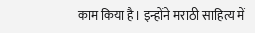काम किया है। इन्होंने मराठी साहित्य में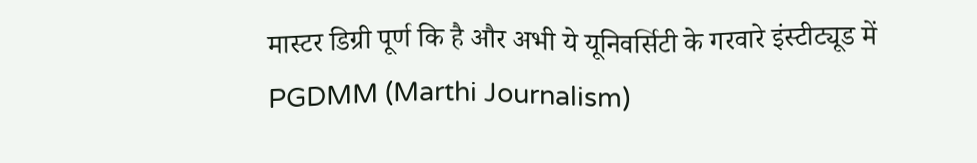मास्टर डिग्री पूर्ण कि है और अभी ये यूनिवर्सिटी के गरवारे इंस्टीट्यूड में PGDMM (Marthi Journalism)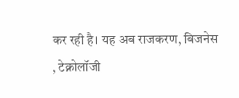कर रही है। यह अब राजकरण, बिजनेस , टेक्नोलॉजी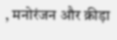, मनोरंजन और क्रीड़ा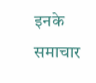इनके समाचार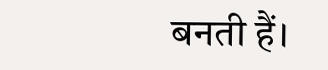बनती हैं।